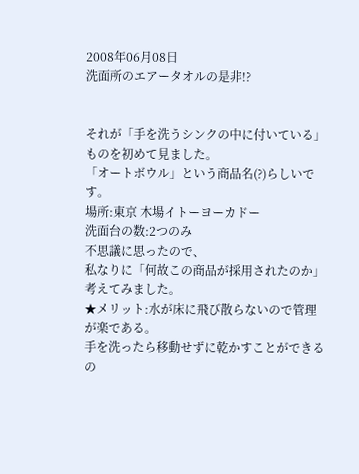2008年06月08日
洗面所のエアータオルの是非!?


それが「手を洗うシンクの中に付いている」ものを初めて見ました。
「オートボウル」という商品名(?)らしいです。
場所:東京 木場イトーヨーカドー
洗面台の数:2つのみ
不思議に思ったので、
私なりに「何故この商品が採用されたのか」考えてみました。
★メリット:水が床に飛び散らないので管理が楽である。
手を洗ったら移動せずに乾かすことができるの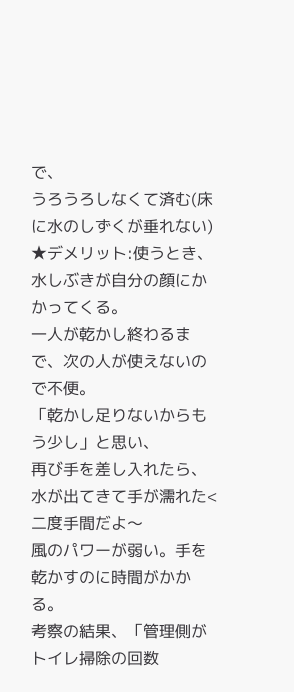で、
うろうろしなくて済む(床に水のしずくが垂れない)
★デメリット:使うとき、水しぶきが自分の顔にかかってくる。
一人が乾かし終わるまで、次の人が使えないので不便。
「乾かし足りないからもう少し」と思い、
再び手を差し入れたら、水が出てきて手が濡れた<二度手間だよ〜
風のパワーが弱い。手を乾かすのに時間がかかる。
考察の結果、「管理側がトイレ掃除の回数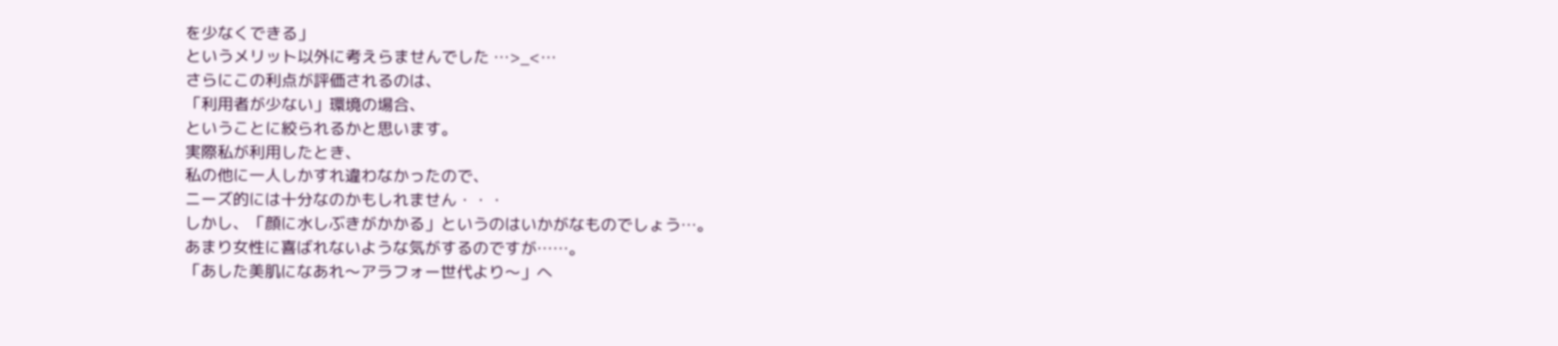を少なくできる」
というメリット以外に考えらませんでした …>_<…
さらにこの利点が評価されるのは、
「利用者が少ない」環境の場合、
ということに絞られるかと思います。
実際私が利用したとき、
私の他に一人しかすれ違わなかったので、
ニーズ的には十分なのかもしれません・・・
しかし、「顔に水しぶきがかかる」というのはいかがなものでしょう…。
あまり女性に喜ばれないような気がするのですが……。
「あした美肌になあれ〜アラフォー世代より〜」へ